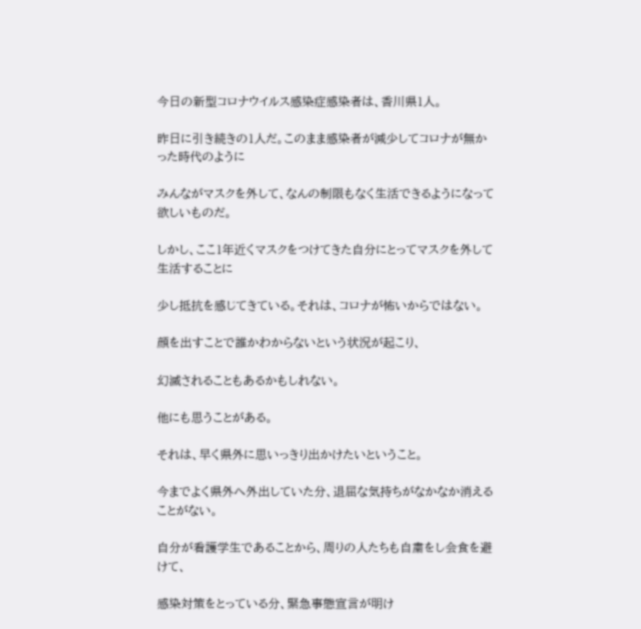今日の新型コロナウイルス感染症感染者は、香川県1人。

昨日に引き続きの1人だ。このまま感染者が減少してコロナが無かった時代のように

みんながマスクを外して、なんの制限もなく生活できるようになって欲しいものだ。

しかし、ここ1年近くマスクをつけてきた自分にとってマスクを外して生活することに

少し抵抗を感じてきている。それは、コロナが怖いからではない。

顔を出すことで誰かわからないという状況が起こり、

幻滅されることもあるかもしれない。

他にも思うことがある。

それは、早く県外に思いっきり出かけたいということ。

今までよく県外へ外出していた分、退屈な気持ちがなかなか消えることがない。

自分が看護学生であることから、周りの人たちも自粛をし会食を避けて、

感染対策をとっている分、緊急事態宣言が明け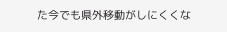た今でも県外移動がしにくくな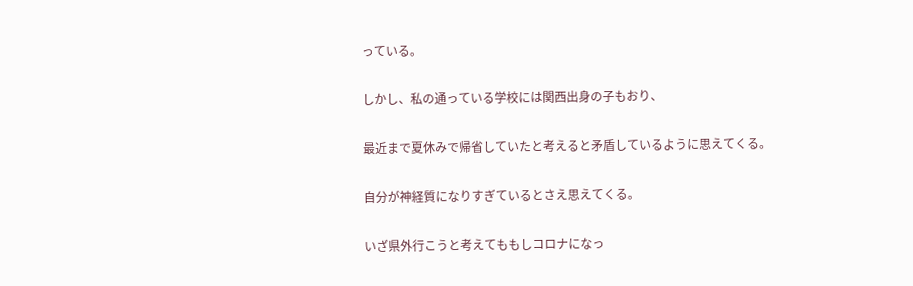っている。

しかし、私の通っている学校には関西出身の子もおり、

最近まで夏休みで帰省していたと考えると矛盾しているように思えてくる。

自分が神経質になりすぎているとさえ思えてくる。

いざ県外行こうと考えてももしコロナになっ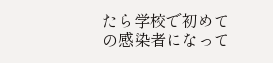たら学校で初めての感染者になって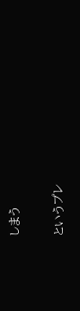しまう

というプレ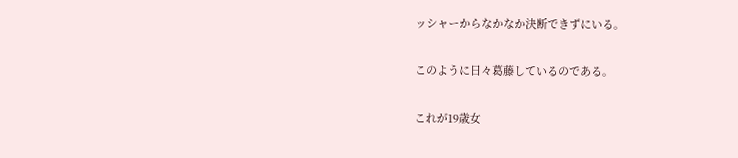ッシャーからなかなか決断できずにいる。

このように日々葛藤しているのである。

これが19歳女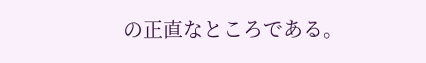の正直なところである。